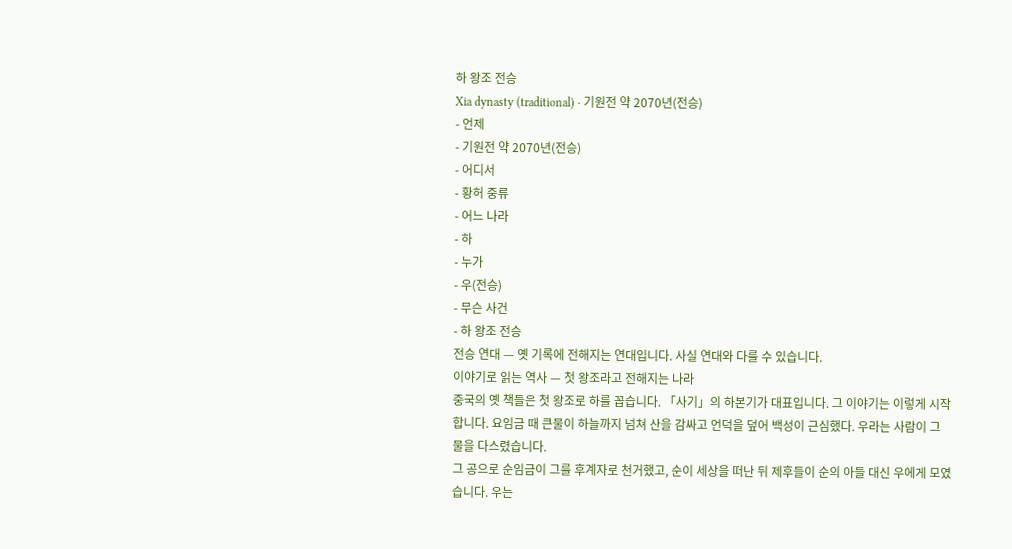하 왕조 전승
Xia dynasty (traditional) · 기원전 약 2070년(전승)
- 언제
- 기원전 약 2070년(전승)
- 어디서
- 황허 중류
- 어느 나라
- 하
- 누가
- 우(전승)
- 무슨 사건
- 하 왕조 전승
전승 연대 — 옛 기록에 전해지는 연대입니다. 사실 연대와 다를 수 있습니다.
이야기로 읽는 역사 — 첫 왕조라고 전해지는 나라
중국의 옛 책들은 첫 왕조로 하를 꼽습니다. 「사기」의 하본기가 대표입니다. 그 이야기는 이렇게 시작합니다. 요임금 때 큰물이 하늘까지 넘쳐 산을 감싸고 언덕을 덮어 백성이 근심했다. 우라는 사람이 그 물을 다스렸습니다.
그 공으로 순임금이 그를 후계자로 천거했고, 순이 세상을 떠난 뒤 제후들이 순의 아들 대신 우에게 모였습니다. 우는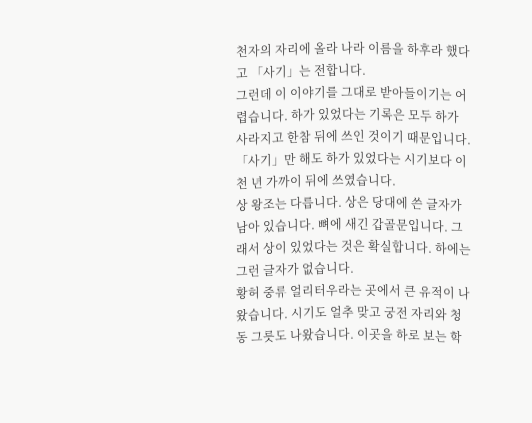천자의 자리에 올라 나라 이름을 하후라 했다고 「사기」는 전합니다.
그런데 이 이야기를 그대로 받아들이기는 어렵습니다. 하가 있었다는 기록은 모두 하가 사라지고 한참 뒤에 쓰인 것이기 때문입니다. 「사기」만 해도 하가 있었다는 시기보다 이천 년 가까이 뒤에 쓰였습니다.
상 왕조는 다릅니다. 상은 당대에 쓴 글자가 남아 있습니다. 뼈에 새긴 갑골문입니다. 그래서 상이 있었다는 것은 확실합니다. 하에는 그런 글자가 없습니다.
황허 중류 얼리터우라는 곳에서 큰 유적이 나왔습니다. 시기도 얼추 맞고 궁전 자리와 청동 그릇도 나왔습니다. 이곳을 하로 보는 학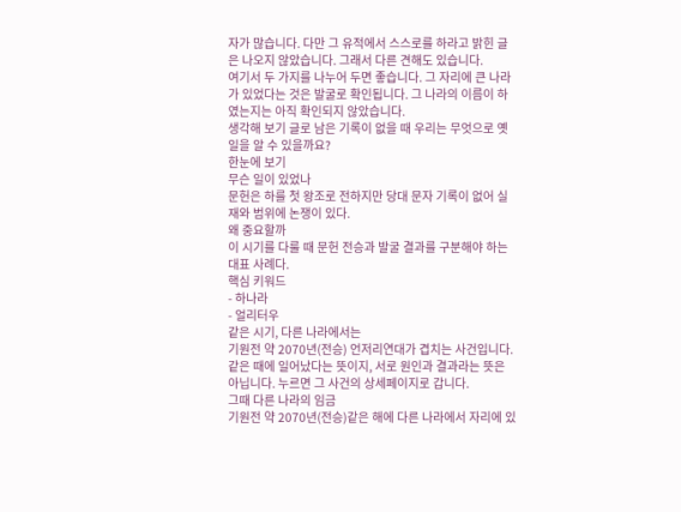자가 많습니다. 다만 그 유적에서 스스로를 하라고 밝힌 글은 나오지 않았습니다. 그래서 다른 견해도 있습니다.
여기서 두 가지를 나누어 두면 좋습니다. 그 자리에 큰 나라가 있었다는 것은 발굴로 확인됩니다. 그 나라의 이름이 하였는지는 아직 확인되지 않았습니다.
생각해 보기 글로 남은 기록이 없을 때 우리는 무엇으로 옛일을 알 수 있을까요?
한눈에 보기
무슨 일이 있었나
문헌은 하를 첫 왕조로 전하지만 당대 문자 기록이 없어 실재와 범위에 논쟁이 있다.
왜 중요할까
이 시기를 다룰 때 문헌 전승과 발굴 결과를 구분해야 하는 대표 사례다.
핵심 키워드
- 하나라
- 얼리터우
같은 시기, 다른 나라에서는
기원전 약 2070년(전승) 언저리연대가 겹치는 사건입니다. 같은 때에 일어났다는 뜻이지, 서로 원인과 결과라는 뜻은 아닙니다. 누르면 그 사건의 상세페이지로 갑니다.
그때 다른 나라의 임금
기원전 약 2070년(전승)같은 해에 다른 나라에서 자리에 있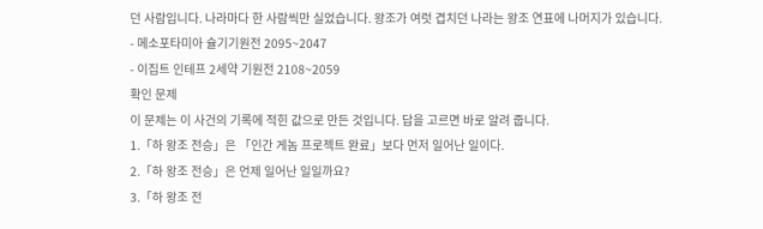던 사람입니다. 나라마다 한 사람씩만 실었습니다. 왕조가 여럿 겹치던 나라는 왕조 연표에 나머지가 있습니다.
- 메소포타미아 슐기기원전 2095~2047
- 이집트 인테프 2세약 기원전 2108~2059
확인 문제
이 문제는 이 사건의 기록에 적힌 값으로 만든 것입니다. 답을 고르면 바로 알려 줍니다.
1.「하 왕조 전승」은 「인간 게놈 프로젝트 완료」보다 먼저 일어난 일이다.
2.「하 왕조 전승」은 언제 일어난 일일까요?
3.「하 왕조 전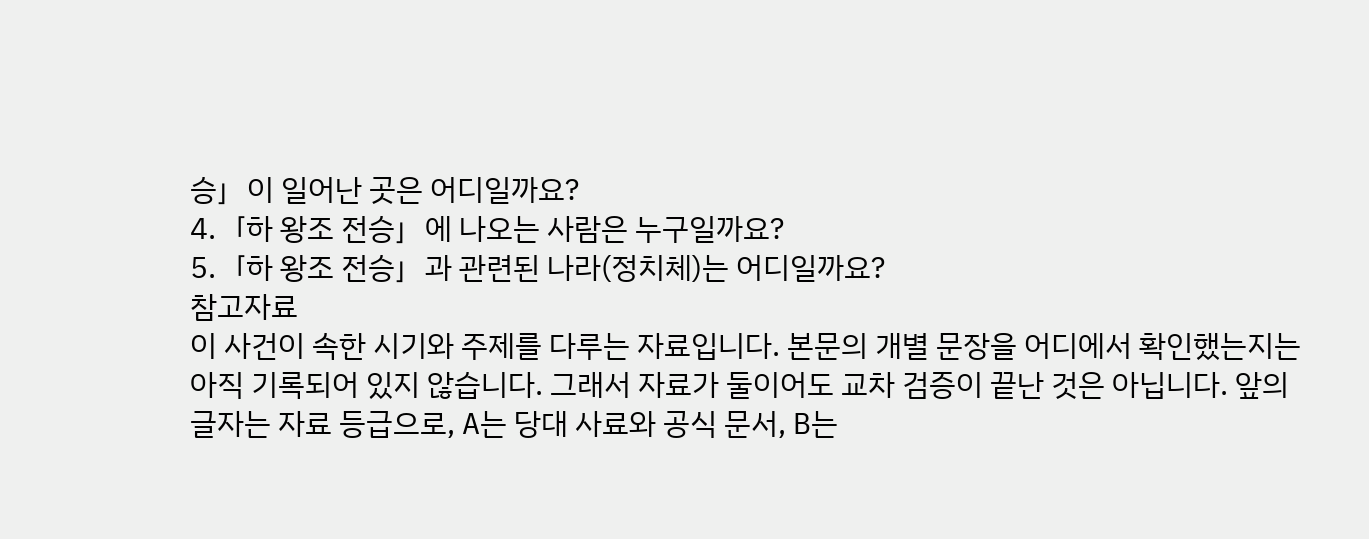승」이 일어난 곳은 어디일까요?
4.「하 왕조 전승」에 나오는 사람은 누구일까요?
5.「하 왕조 전승」과 관련된 나라(정치체)는 어디일까요?
참고자료
이 사건이 속한 시기와 주제를 다루는 자료입니다. 본문의 개별 문장을 어디에서 확인했는지는 아직 기록되어 있지 않습니다. 그래서 자료가 둘이어도 교차 검증이 끝난 것은 아닙니다. 앞의 글자는 자료 등급으로, A는 당대 사료와 공식 문서, B는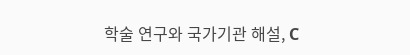학술 연구와 국가기관 해설, C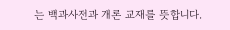는 백과사전과 개론 교재를 뜻합니다.